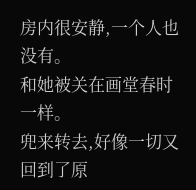房内很安静,一个人也没有。
和她被关在画堂春时一样。
兜来转去,好像一切又回到了原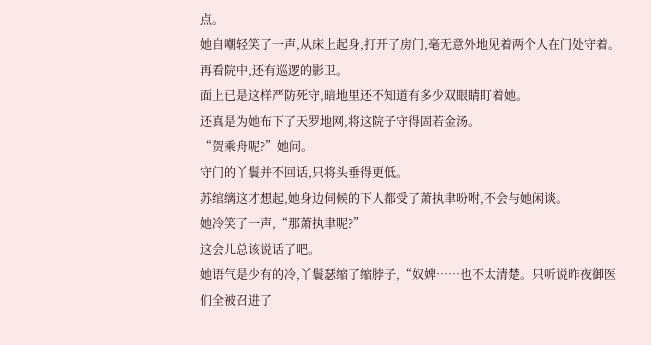点。
她自嘲轻笑了一声,从床上起身,打开了房门,毫无意外地见着两个人在门处守着。
再看院中,还有巡逻的影卫。
面上已是这样严防死守,暗地里还不知道有多少双眼睛盯着她。
还真是为她布下了天罗地网,将这院子守得固若金汤。
“贺乘舟呢?”她问。
守门的丫鬟并不回话,只将头垂得更低。
苏绾缡这才想起,她身边伺候的下人都受了萧执聿吩咐,不会与她闲谈。
她冷笑了一声,“那萧执聿呢?”
这会儿总该说话了吧。
她语气是少有的冷,丫鬟瑟缩了缩脖子,“奴婢……也不太清楚。只听说昨夜御医们全被召进了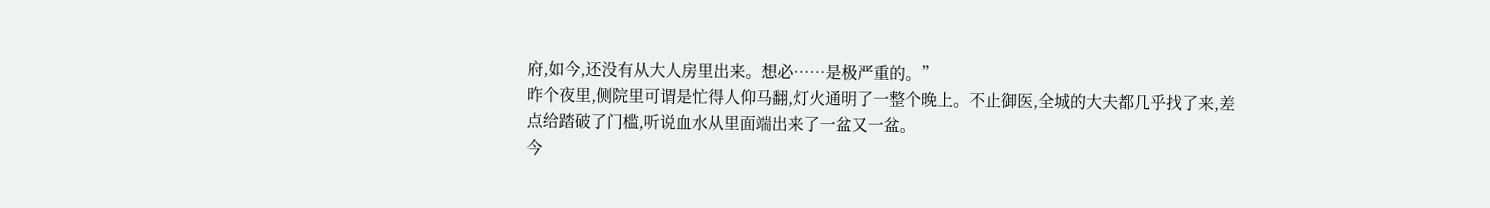府,如今,还没有从大人房里出来。想必……是极严重的。”
昨个夜里,侧院里可谓是忙得人仰马翻,灯火通明了一整个晚上。不止御医,全城的大夫都几乎找了来,差点给踏破了门槛,听说血水从里面端出来了一盆又一盆。
今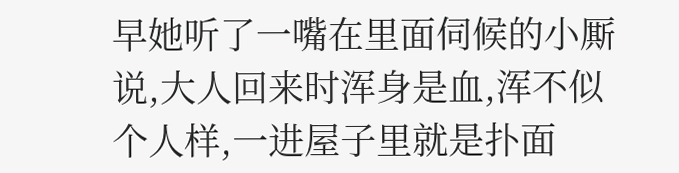早她听了一嘴在里面伺候的小厮说,大人回来时浑身是血,浑不似个人样,一进屋子里就是扑面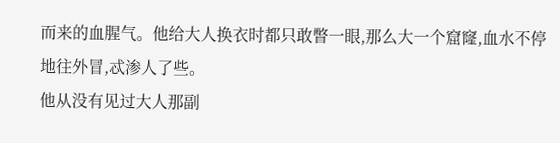而来的血腥气。他给大人换衣时都只敢瞥一眼,那么大一个窟窿,血水不停地往外冒,忒渗人了些。
他从没有见过大人那副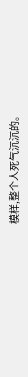模样,整个人死气沉沉的。